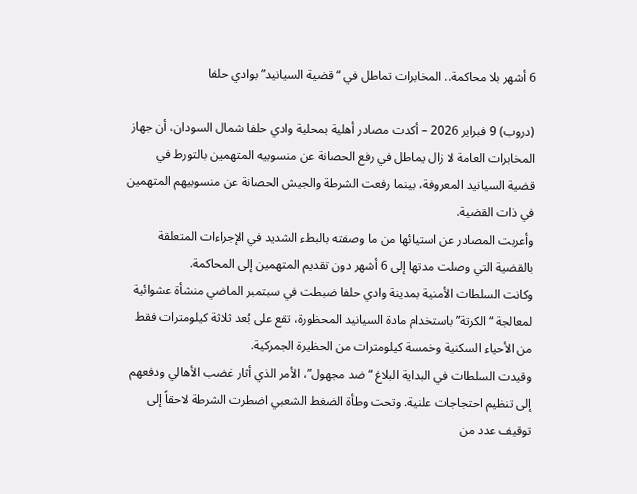6 أشهر بلا محاكمة.. المخابرات تماطل في “قضية السيانيد” بوادي حلفا

(دروب) 9 فبراير 2026 – أكدت مصادر أهلية بمحلية وادي حلفا شمال السودان، أن جهاز المخابرات العامة لا زال يماطل في رفع الحصانة عن منسوبيه المتهمين بالتورط في قضية السيانيد المعروفة، بينما رفعت الشرطة والجيش الحصانة عن منسوبيهم المتهمين في ذات القضية.
وأعربت المصادر عن استيائها من ما وصفته بالبطء الشديد في الإجراءات المتعلقة بالقضية التي وصلت مدتها إلى 6 أشهر دون تقديم المتهمين إلى المحاكمة.
وكانت السلطات الأمنية بمدينة وادي حلفا ضبطت في سبتمبر الماضي منشأة عشوائية لمعالجة “الكرتة” باستخدام مادة السيانيد المحظورة، تقع على بُعد ثلاثة كيلومترات فقط من الأحياء السكنية وخمسة كيلومترات من الحظيرة الجمركية.
وقيدت السلطات في البداية البلاغ “ضد مجهول”، الأمر الذي أثار غضب الأهالي ودفعهم إلى تنظيم احتجاجات علنية. وتحت وطأة الضغط الشعبي اضطرت الشرطة لاحقاً إلى توقيف عدد من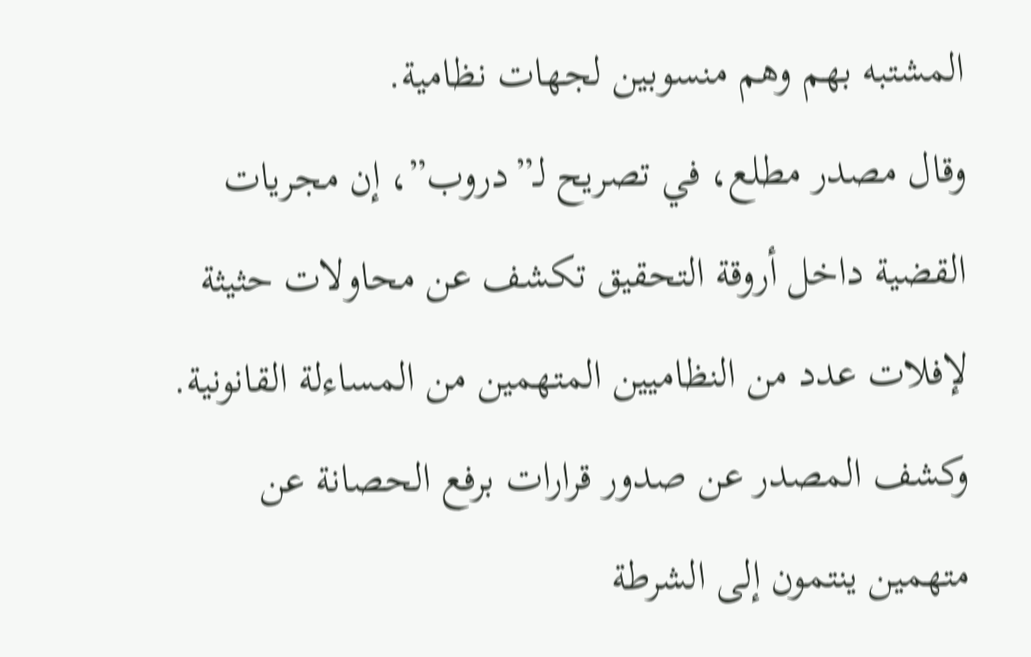المشتبه بهم وهم منسوبين لجهات نظامية.
وقال مصدر مطلع، في تصريح لـ”دروب”، إن مجريات القضية داخل أروقة التحقيق تكشف عن محاولات حثيثة لإفلات عدد من النظاميين المتهمين من المساءلة القانونية.
وكشف المصدر عن صدور قرارات برفع الحصانة عن متهمين ينتمون إلى الشرطة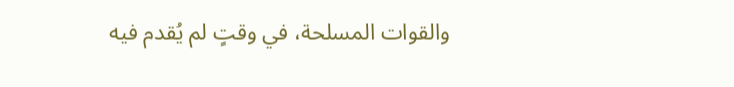والقوات المسلحة، في وقتٍ لم يُقدم فيه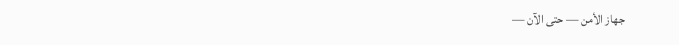جهاز الأمن — حتى الآن —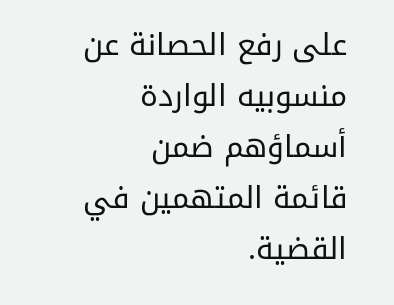على رفع الحصانة عن منسوبيه الواردة أسماؤهم ضمن قائمة المتهمين في القضية.